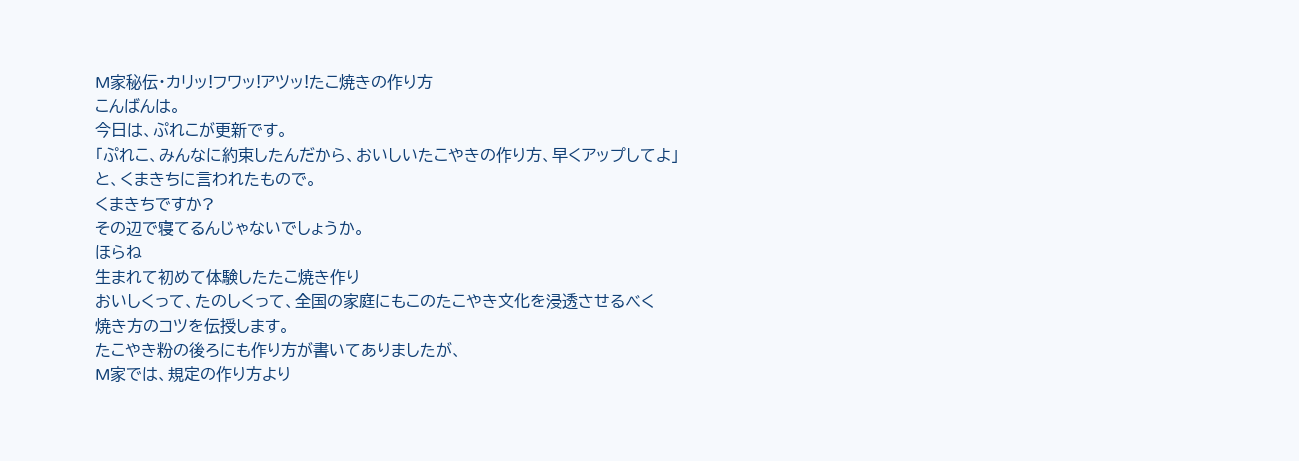M家秘伝・カリッ!フワッ!アツッ!たこ焼きの作り方
こんばんは。
今日は、ぷれこが更新です。
「ぷれこ、みんなに約束したんだから、おいしいたこやきの作り方、早くアップしてよ」
と、くまきちに言われたもので。
くまきちですか?
その辺で寝てるんじゃないでしょうか。
ほらね
生まれて初めて体験したたこ焼き作り
おいしくって、たのしくって、全国の家庭にもこのたこやき文化を浸透させるべく
焼き方のコツを伝授します。
たこやき粉の後ろにも作り方が書いてありましたが、
M家では、規定の作り方より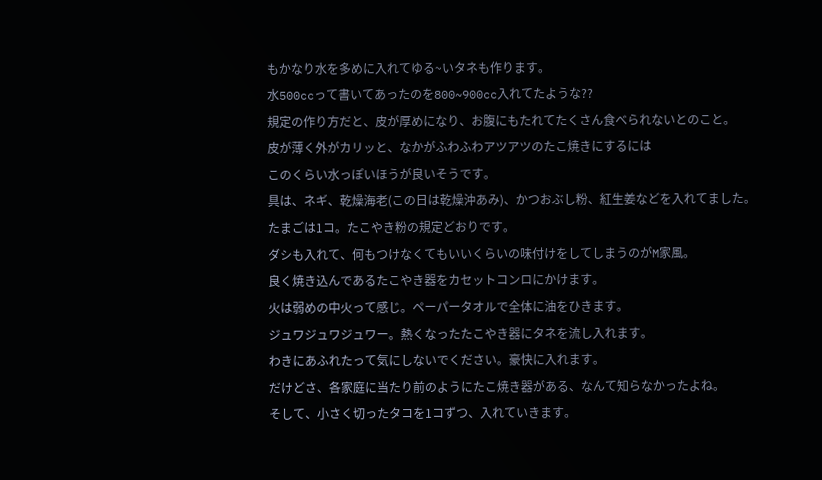もかなり水を多めに入れてゆる~いタネも作ります。
水500ccって書いてあったのを800~900cc入れてたような??
規定の作り方だと、皮が厚めになり、お腹にもたれてたくさん食べられないとのこと。
皮が薄く外がカリッと、なかがふわふわアツアツのたこ焼きにするには
このくらい水っぽいほうが良いそうです。
具は、ネギ、乾燥海老(この日は乾燥沖あみ)、かつおぶし粉、紅生姜などを入れてました。
たまごは1コ。たこやき粉の規定どおりです。
ダシも入れて、何もつけなくてもいいくらいの味付けをしてしまうのがM家風。
良く焼き込んであるたこやき器をカセットコンロにかけます。
火は弱めの中火って感じ。ペーパータオルで全体に油をひきます。
ジュワジュワジュワー。熱くなったたこやき器にタネを流し入れます。
わきにあふれたって気にしないでください。豪快に入れます。
だけどさ、各家庭に当たり前のようにたこ焼き器がある、なんて知らなかったよね。
そして、小さく切ったタコを1コずつ、入れていきます。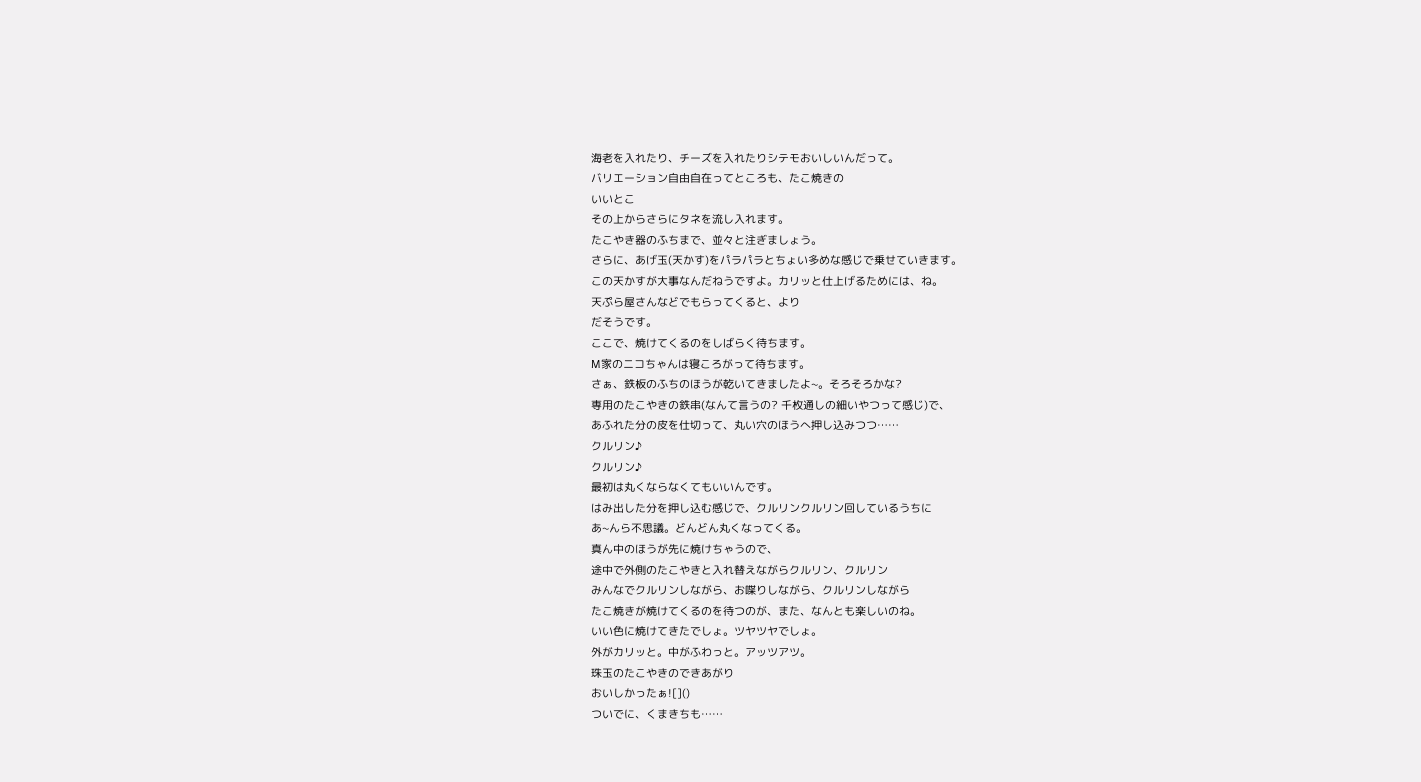海老を入れたり、チーズを入れたりシテモおいしいんだって。
バリエーション自由自在ってところも、たこ焼きの
いいとこ
その上からさらにタネを流し入れます。
たこやき器のふちまで、並々と注ぎましょう。
さらに、あげ玉(天かす)をパラパラとちょい多めな感じで乗せていきます。
この天かすが大事なんだねうですよ。カリッと仕上げるためには、ね。
天ぷら屋さんなどでもらってくると、より
だそうです。
ここで、焼けてくるのをしばらく待ちます。
M家のニコちゃんは寝ころがって待ちます。
さぁ、鉄板のふちのほうが乾いてきましたよ~。そろそろかな?
専用のたこやきの鉄串(なんて言うの? 千枚通しの細いやつって感じ)で、
あふれた分の皮を仕切って、丸い穴のほうへ押し込みつつ……
クルリン♪
クルリン♪
最初は丸くならなくてもいいんです。
はみ出した分を押し込む感じで、クルリンクルリン回しているうちに
あ~んら不思議。どんどん丸くなってくる。
真ん中のほうが先に焼けちゃうので、
途中で外側のたこやきと入れ替えながらクルリン、クルリン
みんなでクルリンしながら、お喋りしながら、クルリンしながら
たこ焼きが焼けてくるのを待つのが、また、なんとも楽しいのね。
いい色に焼けてきたでしょ。ツヤツヤでしょ。
外がカリッと。中がふわっと。アッツアツ。
珠玉のたこやきのできあがり
おいしかったぁ![]()
ついでに、くまきちも……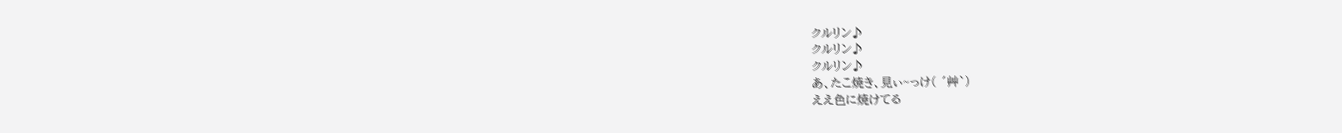クルリン♪
クルリン♪
クルリン♪
あ、たこ焼き、見ぃ~っけ( ´艸`)
ええ色に焼けてる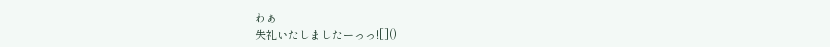わぁ
失礼いたしましたーっっ![]()